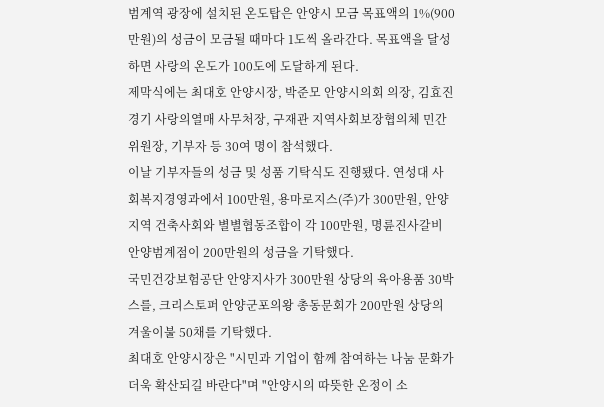범계역 광장에 설치된 온도탑은 안양시 모금 목표액의 1%(900만원)의 성금이 모금될 때마다 1도씩 올라간다. 목표액을 달성하면 사랑의 온도가 100도에 도달하게 된다.
제막식에는 최대호 안양시장, 박준모 안양시의회 의장, 김효진 경기 사랑의열매 사무처장, 구재관 지역사회보장협의체 민간위원장, 기부자 등 30여 명이 참석했다.
이날 기부자들의 성금 및 성품 기탁식도 진행됐다. 연성대 사회복지경영과에서 100만원, 용마로지스(주)가 300만원, 안양지역 건축사회와 별별협동조합이 각 100만원, 명륜진사갈비 안양범계점이 200만원의 성금을 기탁했다.
국민건강보험공단 안양지사가 300만원 상당의 육아용품 30박스를, 크리스토퍼 안양군포의왕 총동문회가 200만원 상당의 겨울이불 50채를 기탁했다.
최대호 안양시장은 "시민과 기업이 함께 참여하는 나눔 문화가 더욱 확산되길 바란다"며 "안양시의 따뜻한 온정이 소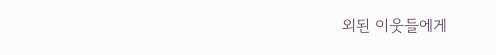외된 이웃들에게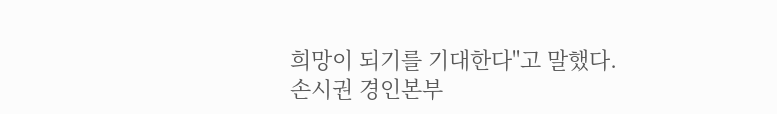희망이 되기를 기대한다"고 말했다.
손시권 경인본부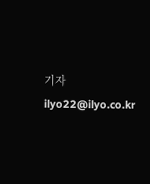기자 ilyo22@ilyo.co.kr